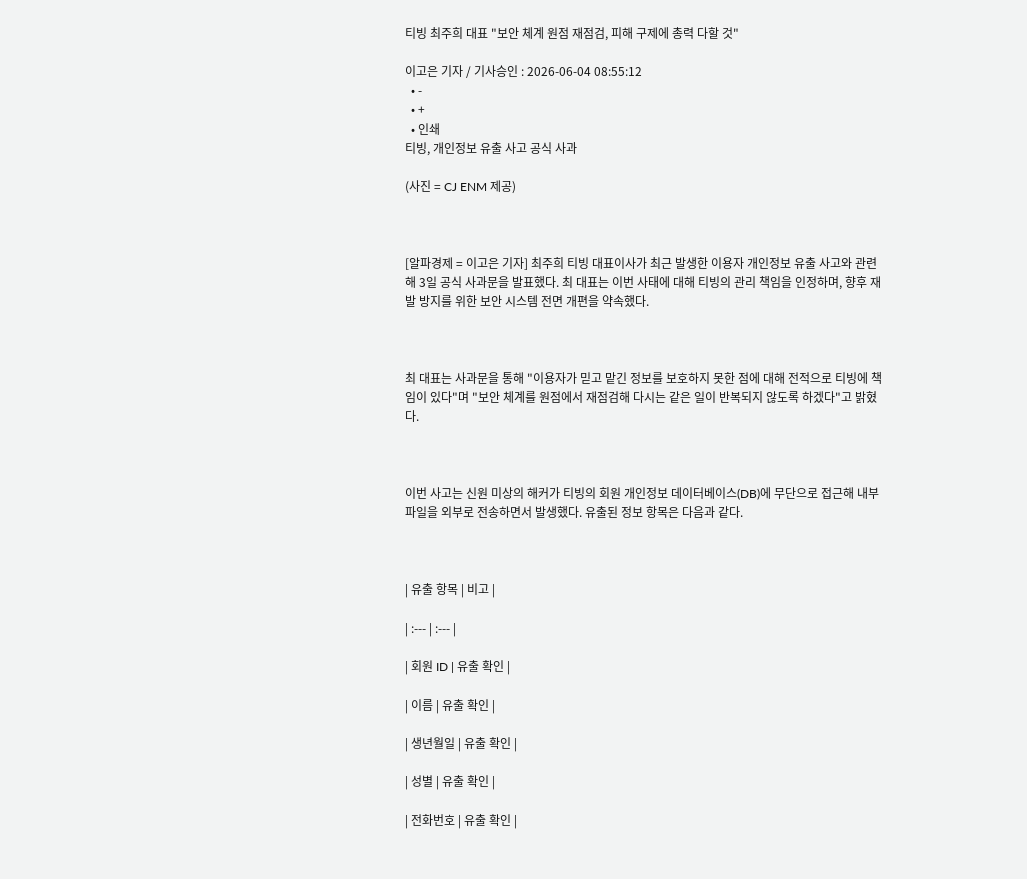티빙 최주희 대표 "보안 체계 원점 재점검, 피해 구제에 총력 다할 것"

이고은 기자 / 기사승인 : 2026-06-04 08:55:12
  • -
  • +
  • 인쇄
티빙, 개인정보 유출 사고 공식 사과

(사진 = CJ ENM 제공)



[알파경제 = 이고은 기자] 최주희 티빙 대표이사가 최근 발생한 이용자 개인정보 유출 사고와 관련해 3일 공식 사과문을 발표했다. 최 대표는 이번 사태에 대해 티빙의 관리 책임을 인정하며, 향후 재발 방지를 위한 보안 시스템 전면 개편을 약속했다.



최 대표는 사과문을 통해 "이용자가 믿고 맡긴 정보를 보호하지 못한 점에 대해 전적으로 티빙에 책임이 있다"며 "보안 체계를 원점에서 재점검해 다시는 같은 일이 반복되지 않도록 하겠다"고 밝혔다.



이번 사고는 신원 미상의 해커가 티빙의 회원 개인정보 데이터베이스(DB)에 무단으로 접근해 내부 파일을 외부로 전송하면서 발생했다. 유출된 정보 항목은 다음과 같다.



| 유출 항목 | 비고 |

| :--- | :--- |

| 회원 ID | 유출 확인 |

| 이름 | 유출 확인 |

| 생년월일 | 유출 확인 |

| 성별 | 유출 확인 |

| 전화번호 | 유출 확인 |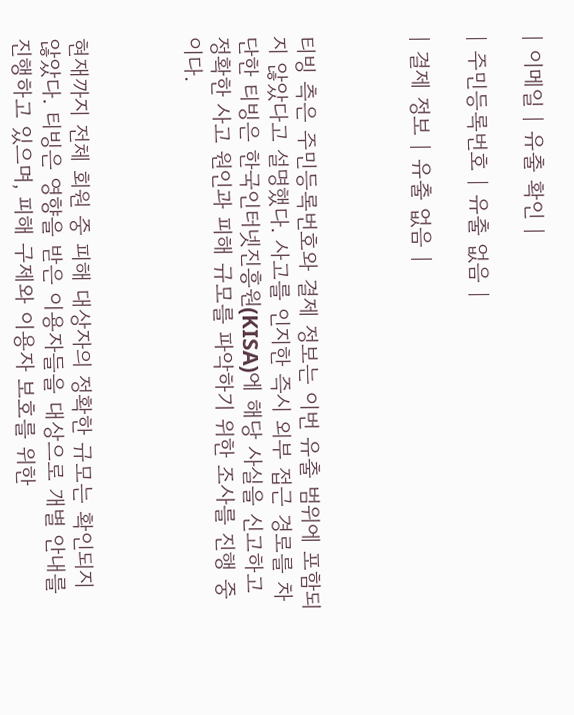| 이메일 | 유출 확인 |

| 주민등록번호 | 유출 없음 |

| 결제 정보 | 유출 없음 |



티빙 측은 주민등록번호와 결제 정보는 이번 유출 범위에 포함되지 않았다고 설명했다. 사고를 인지한 즉시 외부 접근 경로를 차단한 티빙은 한국인터넷진흥원(KISA)에 해당 사실을 신고하고 정확한 사고 원인과 피해 규모를 파악하기 위한 조사를 진행 중이다.



현재까지 전체 회원 중 피해 대상자의 정확한 규모는 확인되지 않았다. 티빙은 영향을 받은 이용자들을 대상으로 개별 안내를 진행하고 있으며, 피해 구제와 이용자 보호를 위한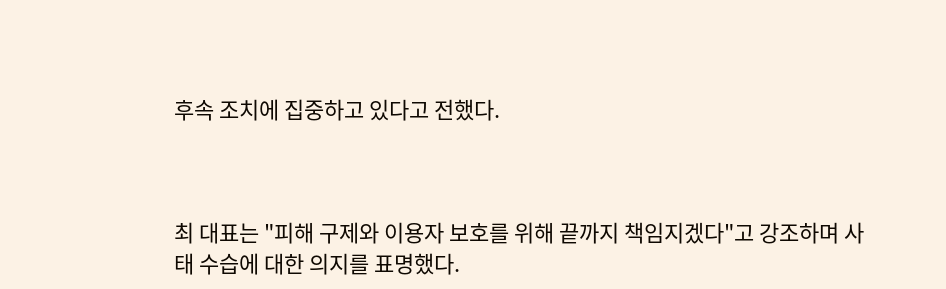후속 조치에 집중하고 있다고 전했다.



최 대표는 "피해 구제와 이용자 보호를 위해 끝까지 책임지겠다"고 강조하며 사태 수습에 대한 의지를 표명했다.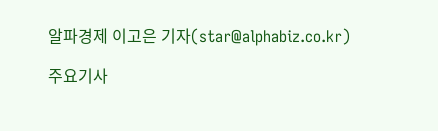알파경제 이고은 기자(star@alphabiz.co.kr)

주요기사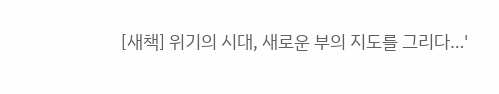[새책] 위기의 시대, 새로운 부의 지도를 그리다…'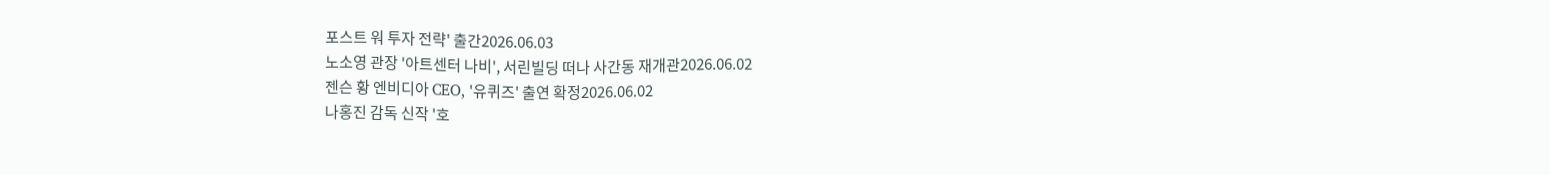포스트 워 투자 전략' 출간2026.06.03
노소영 관장 '아트센터 나비', 서린빌딩 떠나 사간동 재개관2026.06.02
젠슨 황 엔비디아 CEO, '유퀴즈' 출연 확정2026.06.02
나홍진 감독 신작 '호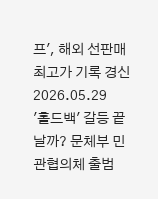프', 해외 선판매 최고가 기록 경신2026.05.29
'홀드백' 갈등 끝날까? 문체부 민관협의체 출범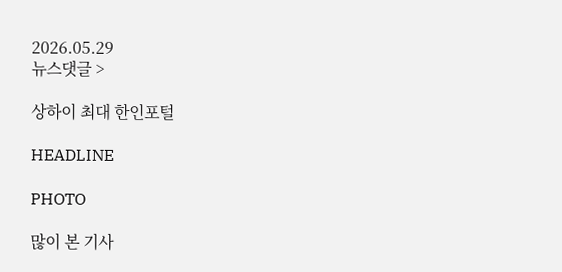2026.05.29
뉴스댓글 >

상하이 최대 한인포털

HEADLINE

PHOTO

많이 본 기사